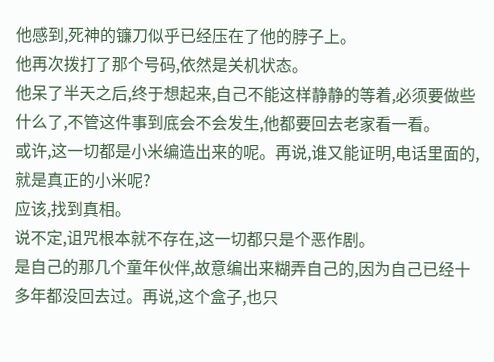他感到,死神的镰刀似乎已经压在了他的脖子上。
他再次拨打了那个号码,依然是关机状态。
他呆了半天之后,终于想起来,自己不能这样静静的等着,必须要做些什么了,不管这件事到底会不会发生,他都要回去老家看一看。
或许,这一切都是小米编造出来的呢。再说,谁又能证明,电话里面的,就是真正的小米呢?
应该,找到真相。
说不定,诅咒根本就不存在,这一切都只是个恶作剧。
是自己的那几个童年伙伴,故意编出来糊弄自己的,因为自己已经十多年都没回去过。再说,这个盒子,也只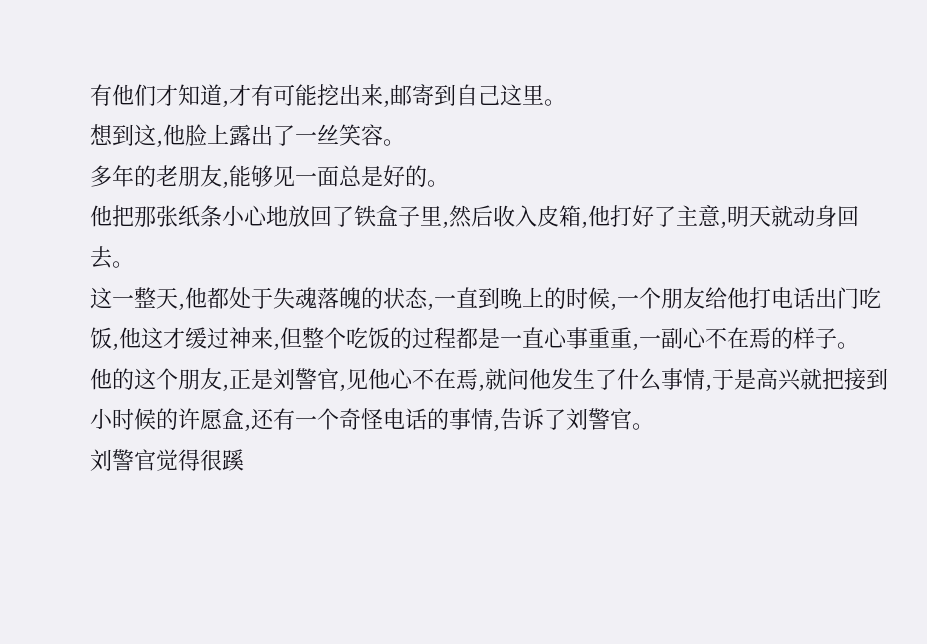有他们才知道,才有可能挖出来,邮寄到自己这里。
想到这,他脸上露出了一丝笑容。
多年的老朋友,能够见一面总是好的。
他把那张纸条小心地放回了铁盒子里,然后收入皮箱,他打好了主意,明天就动身回去。
这一整天,他都处于失魂落魄的状态,一直到晚上的时候,一个朋友给他打电话出门吃饭,他这才缓过神来,但整个吃饭的过程都是一直心事重重,一副心不在焉的样子。
他的这个朋友,正是刘警官,见他心不在焉,就问他发生了什么事情,于是高兴就把接到小时候的许愿盒,还有一个奇怪电话的事情,告诉了刘警官。
刘警官觉得很蹊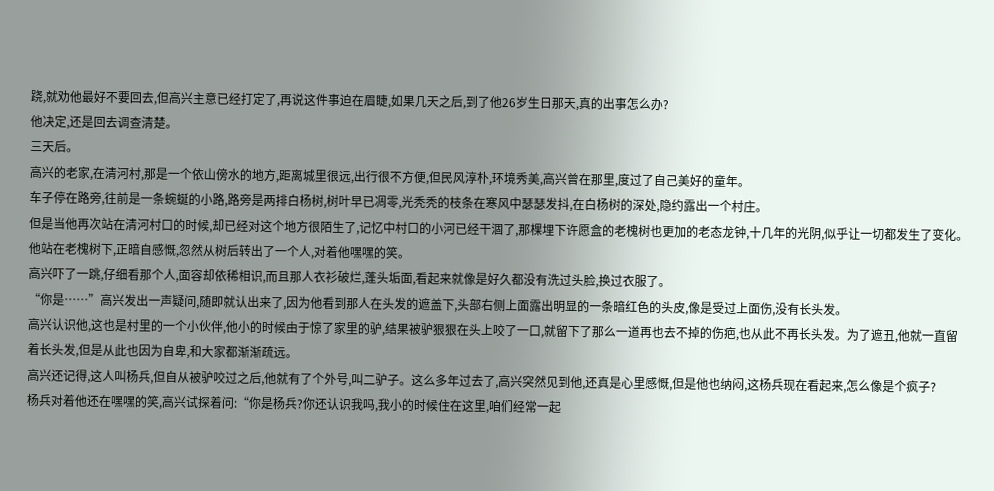跷,就劝他最好不要回去,但高兴主意已经打定了,再说这件事迫在眉睫,如果几天之后,到了他26岁生日那天,真的出事怎么办?
他决定,还是回去调查清楚。
三天后。
高兴的老家,在清河村,那是一个依山傍水的地方,距离城里很远,出行很不方便,但民风淳朴,环境秀美,高兴曾在那里,度过了自己美好的童年。
车子停在路旁,往前是一条蜿蜒的小路,路旁是两排白杨树,树叶早已凋零,光秃秃的枝条在寒风中瑟瑟发抖,在白杨树的深处,隐约露出一个村庄。
但是当他再次站在清河村口的时候,却已经对这个地方很陌生了,记忆中村口的小河已经干涸了,那棵埋下许愿盒的老槐树也更加的老态龙钟,十几年的光阴,似乎让一切都发生了变化。
他站在老槐树下,正暗自感慨,忽然从树后转出了一个人,对着他嘿嘿的笑。
高兴吓了一跳,仔细看那个人,面容却依稀相识,而且那人衣衫破烂,蓬头垢面,看起来就像是好久都没有洗过头脸,换过衣服了。
“你是……”高兴发出一声疑问,随即就认出来了,因为他看到那人在头发的遮盖下,头部右侧上面露出明显的一条暗红色的头皮,像是受过上面伤,没有长头发。
高兴认识他,这也是村里的一个小伙伴,他小的时候由于惊了家里的驴,结果被驴狠狠在头上咬了一口,就留下了那么一道再也去不掉的伤疤,也从此不再长头发。为了遮丑,他就一直留着长头发,但是从此也因为自卑,和大家都渐渐疏远。
高兴还记得,这人叫杨兵,但自从被驴咬过之后,他就有了个外号,叫二驴子。这么多年过去了,高兴突然见到他,还真是心里感慨,但是他也纳闷,这杨兵现在看起来,怎么像是个疯子?
杨兵对着他还在嘿嘿的笑,高兴试探着问:“你是杨兵?你还认识我吗,我小的时候住在这里,咱们经常一起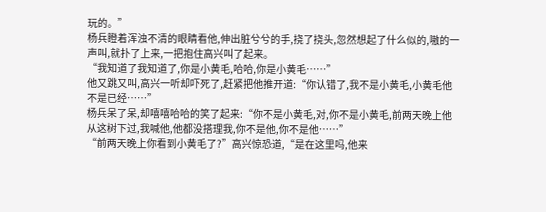玩的。”
杨兵瞪着浑浊不清的眼睛看他,伸出脏兮兮的手,挠了挠头,忽然想起了什么似的,嗷的一声叫,就扑了上来,一把抱住高兴叫了起来。
“我知道了我知道了,你是小黄毛,哈哈,你是小黄毛……”
他又跳又叫,高兴一听却吓死了,赶紧把他推开道:“你认错了,我不是小黄毛,小黄毛他不是已经……”
杨兵呆了呆,却嘻嘻哈哈的笑了起来:“你不是小黄毛,对,你不是小黄毛,前两天晚上他从这树下过,我喊他,他都没搭理我,你不是他,你不是他……”
“前两天晚上你看到小黄毛了?”高兴惊恐道,“是在这里吗,他来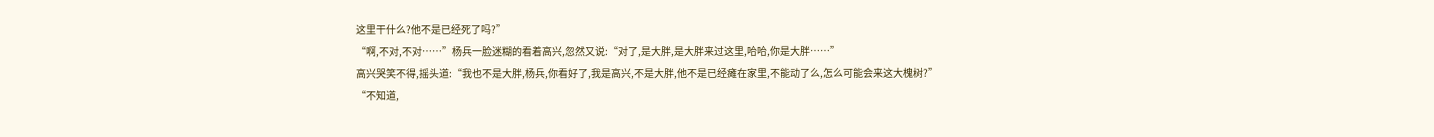这里干什么?他不是已经死了吗?”
“啊,不对,不对……”杨兵一脸迷糊的看着高兴,忽然又说:“对了,是大胖,是大胖来过这里,哈哈,你是大胖……”
高兴哭笑不得,摇头道:“我也不是大胖,杨兵,你看好了,我是高兴,不是大胖,他不是已经瘫在家里,不能动了么,怎么可能会来这大槐树?”
“不知道,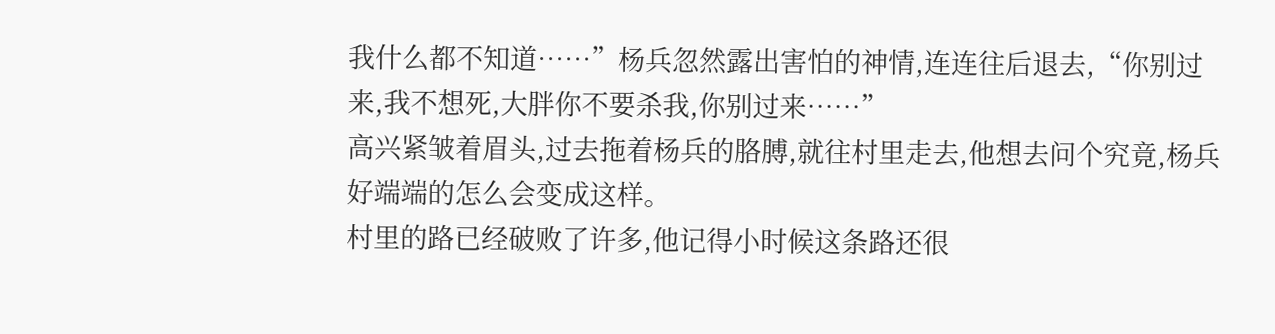我什么都不知道……”杨兵忽然露出害怕的神情,连连往后退去,“你别过来,我不想死,大胖你不要杀我,你别过来……”
高兴紧皱着眉头,过去拖着杨兵的胳膊,就往村里走去,他想去问个究竟,杨兵好端端的怎么会变成这样。
村里的路已经破败了许多,他记得小时候这条路还很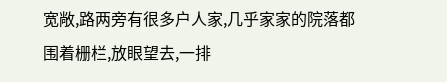宽敞,路两旁有很多户人家,几乎家家的院落都围着栅栏,放眼望去,一排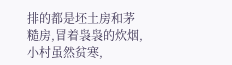排的都是坯土房和茅糙房,冒着袅袅的炊烟,小村虽然贫寒,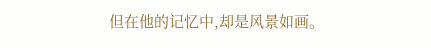但在他的记忆中,却是风景如画。